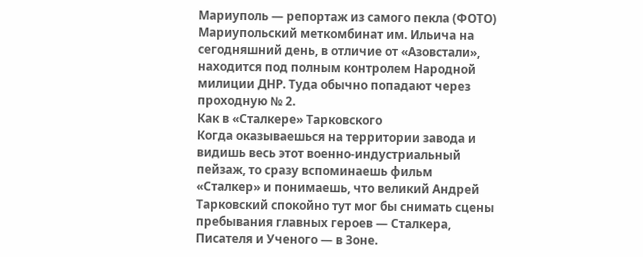Мариуполь — репортаж из самого пекла (ФОТО)
Мариупольский меткомбинат им. Ильича на сегодняшний день, в отличие от «Азовстали», находится под полным контролем Народной милиции ДНР. Туда обычно попадают через проходную № 2.
Как в «Сталкере» Тарковского
Когда оказываешься на территории завода и видишь весь этот военно-индустриальный пейзаж, то сразу вспоминаешь фильм «Сталкер» и понимаешь, что великий Андрей Тарковский спокойно тут мог бы снимать сцены пребывания главных героев — Сталкера, Писателя и Ученого — в Зоне.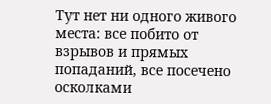Тут нет ни одного живого места: все побито от взрывов и прямых попаданий, все посечено осколками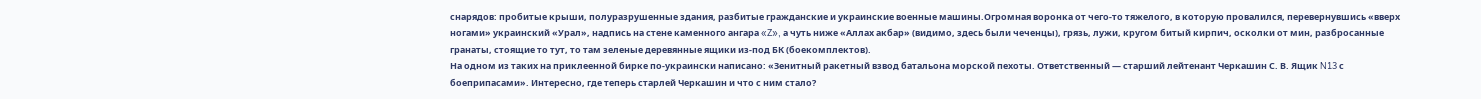снарядов: пробитые крыши, полуразрушенные здания, разбитые гражданские и украинские военные машины.Огромная воронка от чего-то тяжелого, в которую провалился, перевернувшись «вверх ногами» украинский «Урал», надпись на стене каменного ангара «Z», а чуть ниже «Аллах акбар» (видимо, здесь были чеченцы), грязь, лужи, кругом битый кирпич, осколки от мин, разбросанные гранаты, стоящие то тут, то там зеленые деревянные ящики из-под БК (боекомплектов).
На одном из таких на приклеенной бирке по-украински написано: «Зенитный ракетный взвод батальона морской пехоты. Ответственный — старший лейтенант Черкашин С. В. Ящик N13 с боеприпасами». Интересно, где теперь старлей Черкашин и что с ним стало?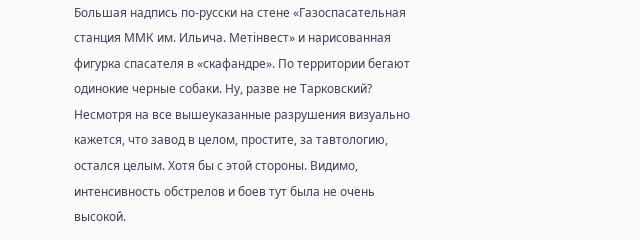Большая надпись по-русски на стене «Газоспасательная станция ММК им. Ильича. Метiнвест» и нарисованная фигурка спасателя в «скафандре». По территории бегают одинокие черные собаки. Ну, разве не Тарковский?
Несмотря на все вышеуказанные разрушения визуально кажется, что завод в целом, простите, за тавтологию, остался целым. Хотя бы с этой стороны. Видимо, интенсивность обстрелов и боев тут была не очень высокой.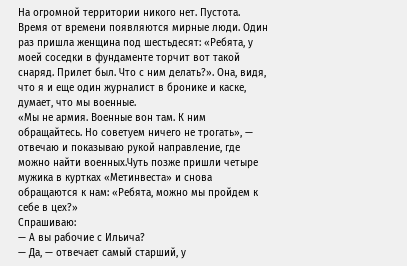На огромной территории никого нет. Пустота. Время от времени появляются мирные люди. Один раз пришла женщина под шестьдесят: «Ребята, у моей соседки в фундаменте торчит вот такой снаряд. Прилет был. Что с ним делать?». Она, видя, что я и еще один журналист в бронике и каске, думает, что мы военные.
«Мы не армия. Военные вон там. К ним обращайтесь. Но советуем ничего не трогать», — отвечаю и показываю рукой направление, где можно найти военных.Чуть позже пришли четыре мужика в куртках «Метинвеста» и снова обращаются к нам: «Ребята, можно мы пройдем к себе в цех?»
Спрашиваю:
— А вы рабочие с Ильича?
— Да, — отвечает самый старший, у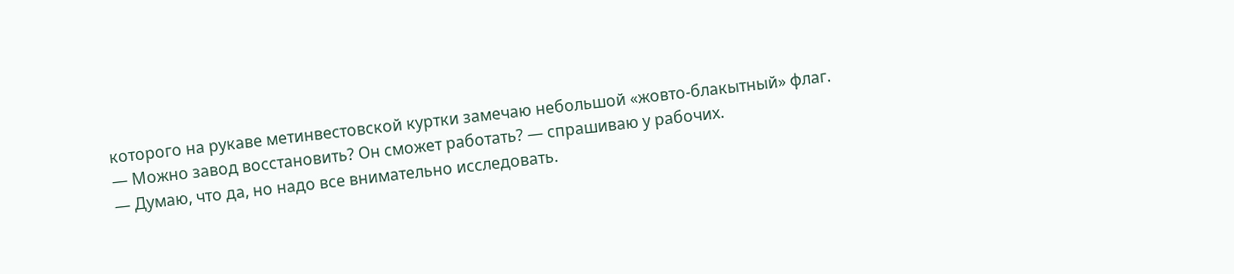которого на рукаве метинвестовской куртки замечаю небольшой «жовто-блакытный» флаг.
— Можно завод восстановить? Он сможет работать? — спрашиваю у рабочих.
— Думаю, что да, но надо все внимательно исследовать.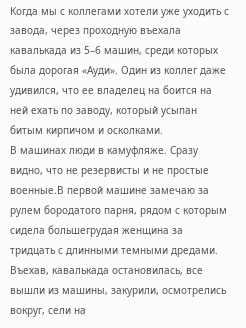Когда мы с коллегами хотели уже уходить с завода, через проходную въехала кавалькада из 5–6 машин, среди которых была дорогая «Ауди». Один из коллег даже удивился, что ее владелец на боится на ней ехать по заводу, который усыпан битым кирпичом и осколками.
В машинах люди в камуфляже. Сразу видно, что не резервисты и не простые военные.В первой машине замечаю за рулем бородатого парня, рядом с которым сидела большегрудая женщина за тридцать с длинными темными дредами. Въехав, кавалькада остановилась, все вышли из машины, закурили, осмотрелись вокруг, сели на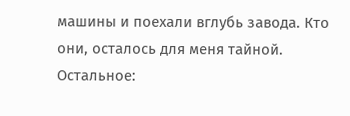машины и поехали вглубь завода. Кто они, осталось для меня тайной.
Остальное: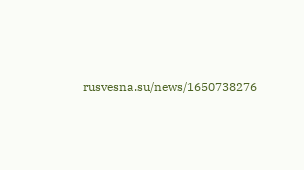rusvesna.su/news/1650738276